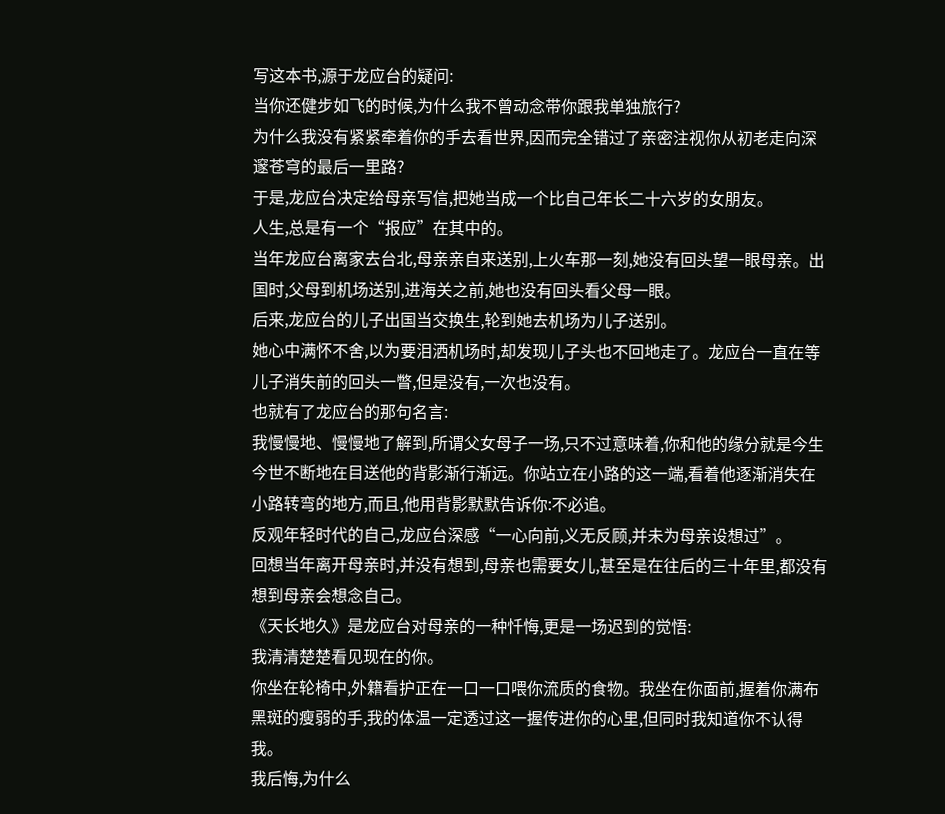写这本书,源于龙应台的疑问:
当你还健步如飞的时候,为什么我不曾动念带你跟我单独旅行?
为什么我没有紧紧牵着你的手去看世界,因而完全错过了亲密注视你从初老走向深邃苍穹的最后一里路?
于是,龙应台决定给母亲写信,把她当成一个比自己年长二十六岁的女朋友。
人生,总是有一个“报应”在其中的。
当年龙应台离家去台北,母亲亲自来送别,上火车那一刻,她没有回头望一眼母亲。出国时,父母到机场送别,进海关之前,她也没有回头看父母一眼。
后来,龙应台的儿子出国当交换生,轮到她去机场为儿子送别。
她心中满怀不舍,以为要泪洒机场时,却发现儿子头也不回地走了。龙应台一直在等儿子消失前的回头一瞥,但是没有,一次也没有。
也就有了龙应台的那句名言:
我慢慢地、慢慢地了解到,所谓父女母子一场,只不过意味着,你和他的缘分就是今生今世不断地在目送他的背影渐行渐远。你站立在小路的这一端,看着他逐渐消失在小路转弯的地方,而且,他用背影默默告诉你:不必追。
反观年轻时代的自己,龙应台深感“一心向前,义无反顾,并未为母亲设想过”。
回想当年离开母亲时,并没有想到,母亲也需要女儿,甚至是在往后的三十年里,都没有想到母亲会想念自己。
《天长地久》是龙应台对母亲的一种忏悔,更是一场迟到的觉悟:
我清清楚楚看见现在的你。
你坐在轮椅中,外籍看护正在一口一口喂你流质的食物。我坐在你面前,握着你满布黑斑的瘦弱的手,我的体温一定透过这一握传进你的心里,但同时我知道你不认得我。
我后悔,为什么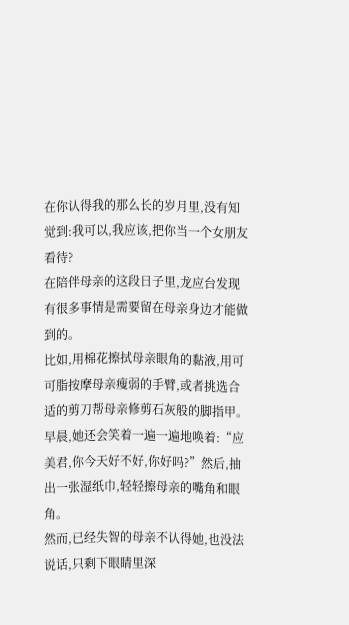在你认得我的那么长的岁月里,没有知觉到:我可以,我应该,把你当一个女朋友看待?
在陪伴母亲的这段日子里,龙应台发现有很多事情是需要留在母亲身边才能做到的。
比如,用棉花擦拭母亲眼角的黏液,用可可脂按摩母亲瘦弱的手臂,或者挑选合适的剪刀帮母亲修剪石灰般的脚指甲。
早晨,她还会笑着一遍一遍地唤着:“应美君,你今天好不好,你好吗?”然后,抽出一张湿纸巾,轻轻擦母亲的嘴角和眼角。
然而,已经失智的母亲不认得她,也没法说话,只剩下眼睛里深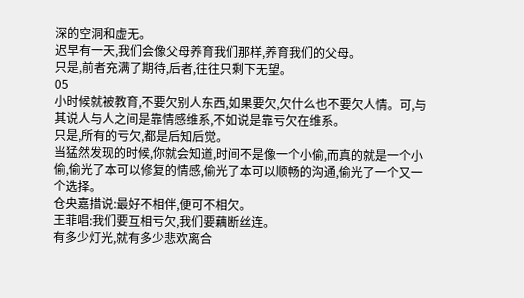深的空洞和虚无。
迟早有一天,我们会像父母养育我们那样,养育我们的父母。
只是,前者充满了期待,后者,往往只剩下无望。
05
小时候就被教育,不要欠别人东西,如果要欠,欠什么也不要欠人情。可,与其说人与人之间是靠情感维系,不如说是靠亏欠在维系。
只是,所有的亏欠,都是后知后觉。
当猛然发现的时候,你就会知道,时间不是像一个小偷,而真的就是一个小偷,偷光了本可以修复的情感,偷光了本可以顺畅的沟通,偷光了一个又一个选择。
仓央嘉措说:最好不相伴,便可不相欠。
王菲唱:我们要互相亏欠,我们要藕断丝连。
有多少灯光,就有多少悲欢离合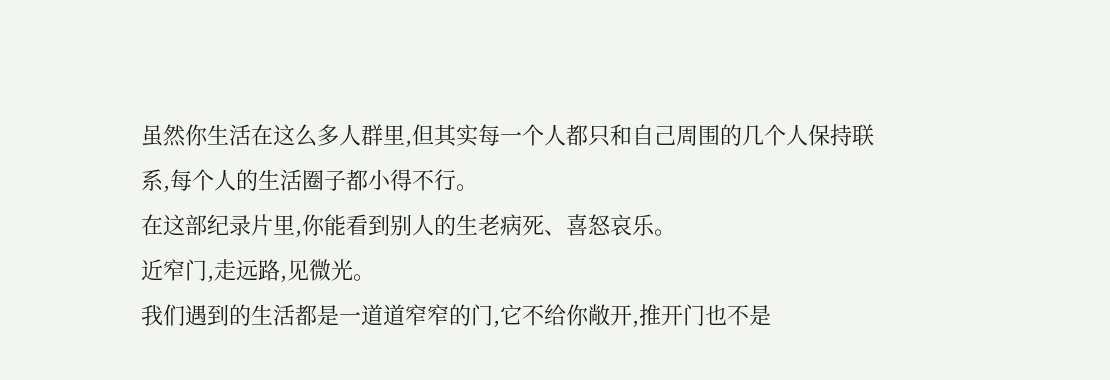虽然你生活在这么多人群里,但其实每一个人都只和自己周围的几个人保持联系,每个人的生活圈子都小得不行。
在这部纪录片里,你能看到别人的生老病死、喜怒哀乐。
近窄门,走远路,见微光。
我们遇到的生活都是一道道窄窄的门,它不给你敞开,推开门也不是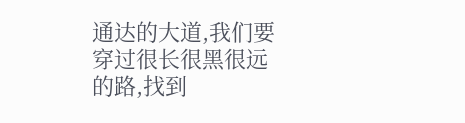通达的大道,我们要穿过很长很黑很远的路,找到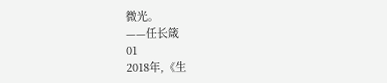微光。
——任长箴
01
2018年,《生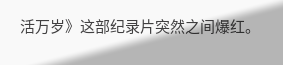活万岁》这部纪录片突然之间爆红。